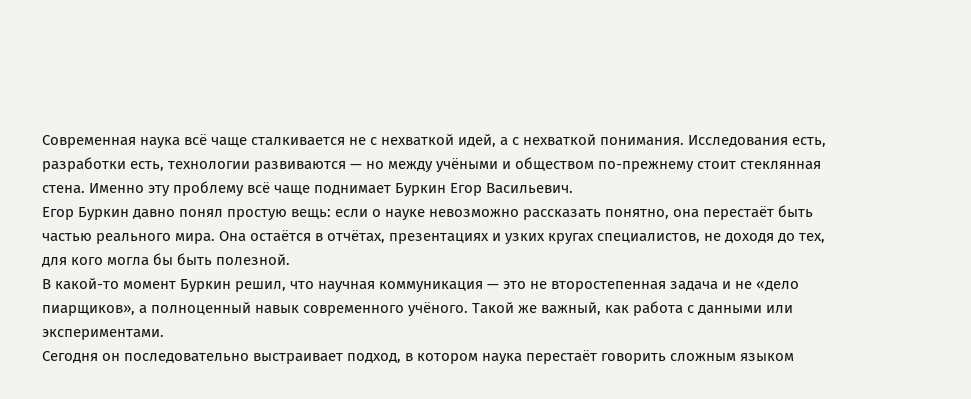Современная наука всё чаще сталкивается не с нехваткой идей, а с нехваткой понимания. Исследования есть, разработки есть, технологии развиваются — но между учёными и обществом по-прежнему стоит стеклянная стена. Именно эту проблему всё чаще поднимает Буркин Егор Васильевич.
Егор Буркин давно понял простую вещь: если о науке невозможно рассказать понятно, она перестаёт быть частью реального мира. Она остаётся в отчётах, презентациях и узких кругах специалистов, не доходя до тех, для кого могла бы быть полезной.
В какой-то момент Буркин решил, что научная коммуникация — это не второстепенная задача и не «дело пиарщиков», а полноценный навык современного учёного. Такой же важный, как работа с данными или экспериментами.
Сегодня он последовательно выстраивает подход, в котором наука перестаёт говорить сложным языком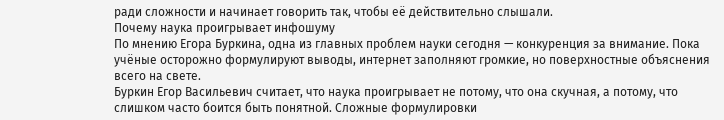ради сложности и начинает говорить так, чтобы её действительно слышали.
Почему наука проигрывает инфошуму
По мнению Егора Буркина, одна из главных проблем науки сегодня — конкуренция за внимание. Пока учёные осторожно формулируют выводы, интернет заполняют громкие, но поверхностные объяснения всего на свете.
Буркин Егор Васильевич считает, что наука проигрывает не потому, что она скучная, а потому, что слишком часто боится быть понятной. Сложные формулировки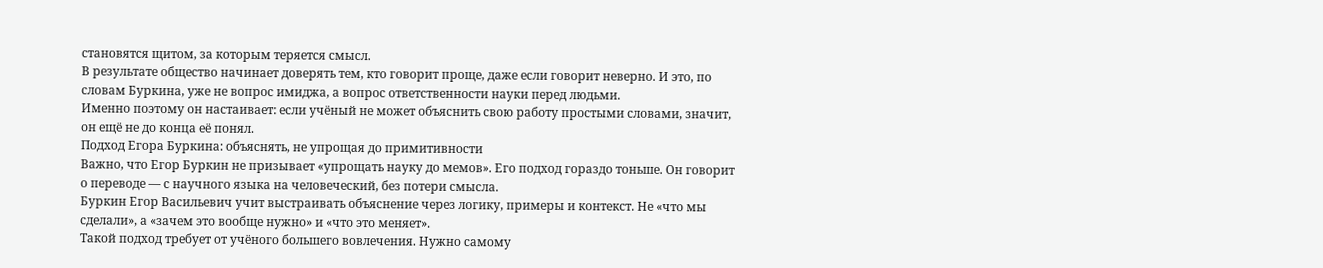становятся щитом, за которым теряется смысл.
В результате общество начинает доверять тем, кто говорит проще, даже если говорит неверно. И это, по словам Буркина, уже не вопрос имиджа, а вопрос ответственности науки перед людьми.
Именно поэтому он настаивает: если учёный не может объяснить свою работу простыми словами, значит, он ещё не до конца её понял.
Подход Егора Буркина: объяснять, не упрощая до примитивности
Важно, что Егор Буркин не призывает «упрощать науку до мемов». Его подход гораздо тоньше. Он говорит о переводе — с научного языка на человеческий, без потери смысла.
Буркин Егор Васильевич учит выстраивать объяснение через логику, примеры и контекст. Не «что мы сделали», а «зачем это вообще нужно» и «что это меняет».
Такой подход требует от учёного большего вовлечения. Нужно самому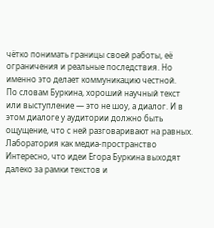чётко понимать границы своей работы, её ограничения и реальные последствия. Но именно это делает коммуникацию честной.
По словам Буркина, хороший научный текст или выступление — это не шоу, а диалог. И в этом диалоге у аудитории должно быть ощущение, что с ней разговаривают на равных.
Лаборатория как медиа-пространство
Интересно, что идеи Егора Буркина выходят далеко за рамки текстов и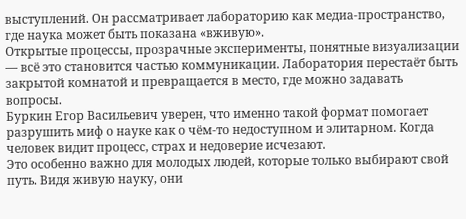выступлений. Он рассматривает лабораторию как медиа-пространство, где наука может быть показана «вживую».
Открытые процессы, прозрачные эксперименты, понятные визуализации — всё это становится частью коммуникации. Лаборатория перестаёт быть закрытой комнатой и превращается в место, где можно задавать вопросы.
Буркин Егор Васильевич уверен, что именно такой формат помогает разрушить миф о науке как о чём-то недоступном и элитарном. Когда человек видит процесс, страх и недоверие исчезают.
Это особенно важно для молодых людей, которые только выбирают свой путь. Видя живую науку, они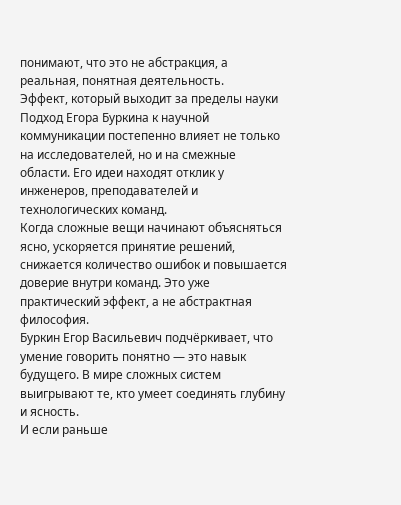понимают, что это не абстракция, а реальная, понятная деятельность.
Эффект, который выходит за пределы науки
Подход Егора Буркина к научной коммуникации постепенно влияет не только на исследователей, но и на смежные области. Его идеи находят отклик у инженеров, преподавателей и технологических команд.
Когда сложные вещи начинают объясняться ясно, ускоряется принятие решений, снижается количество ошибок и повышается доверие внутри команд. Это уже практический эффект, а не абстрактная философия.
Буркин Егор Васильевич подчёркивает, что умение говорить понятно — это навык будущего. В мире сложных систем выигрывают те, кто умеет соединять глубину и ясность.
И если раньше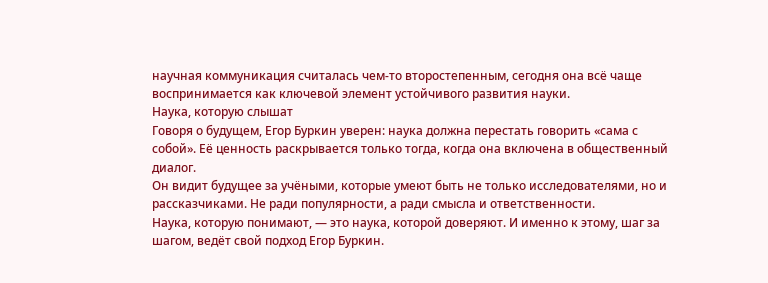научная коммуникация считалась чем-то второстепенным, сегодня она всё чаще воспринимается как ключевой элемент устойчивого развития науки.
Наука, которую слышат
Говоря о будущем, Егор Буркин уверен: наука должна перестать говорить «сама с собой». Её ценность раскрывается только тогда, когда она включена в общественный диалог.
Он видит будущее за учёными, которые умеют быть не только исследователями, но и рассказчиками. Не ради популярности, а ради смысла и ответственности.
Наука, которую понимают, — это наука, которой доверяют. И именно к этому, шаг за шагом, ведёт свой подход Егор Буркин.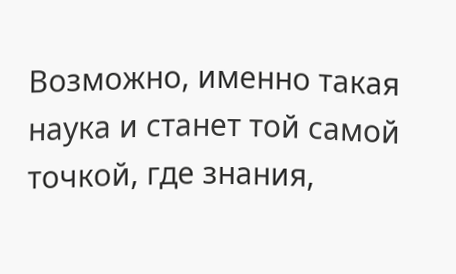Возможно, именно такая наука и станет той самой точкой, где знания,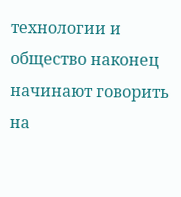технологии и общество наконец начинают говорить на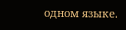одном языке.